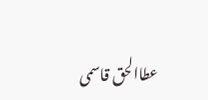عطاالحق قاسمی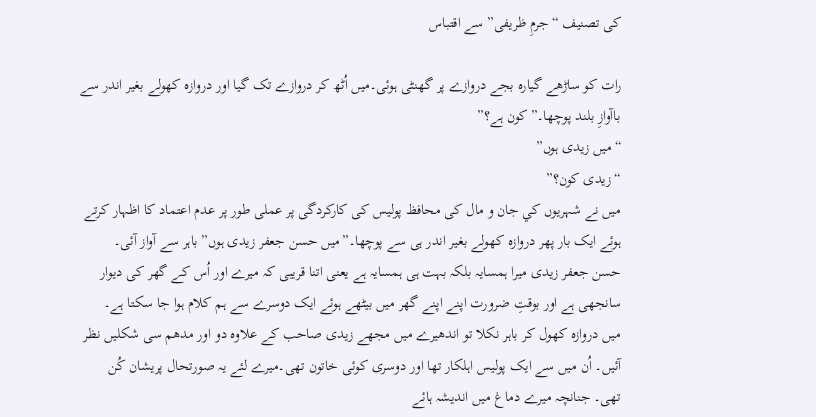کی تصنيف “جرمِ ظريفی” سے اقتباس

رات کو ساڑھے گيارہ بجے دروازے پر گھنٹی ہوئی۔ميں اُٹھ کر دروازے تک گيا اور دروازہ کھولے بغير اندر سے باآوازِ بلند پوچھا۔”کون ہے؟”
“ميں زيدی ہوں”
“زيدی کون؟”
ميں نے شہريوں کي جان و مال کی محافظ پوليس کی کارکردگی پر عملی طور پر عدم اعتماد کا اظہار کرتے ہوئے ايک بار پھر دروازہ کھولے بغير اندر ہی سے پوچھا۔”ميں حسن جعفر زيدی ہوں” باہر سے آواز آئی۔
حسن جعفر زيدی ميرا ہمسايہ بلکہ بہت ہی ہمسايہ ہے يعنی اتنا قريبی کہ ميرے اور اُس کے گھر کی ديوار سانجھی ہے اور بوقتِ ضرورت اپنے اپنے گھر ميں بيٹھے ہوئے ايک دوسرے سے ہم کلام ہوا جا سکتا ہے۔
ميں دروازہ کھول کر باہر نکلا تو اندھيرے ميں مجھے زيدی صاحب کے علاوہ دو اور مدھم سی شکليں نظر آئيں۔ اُن ميں سے ايک پوليس اہلکار تھا اور دوسری کوئی خاتون تھی۔ميرے لئے يہ صورتحال پريشان کُن تھی۔ جنانچہ ميرے دماغ ميں انديشہ ہائے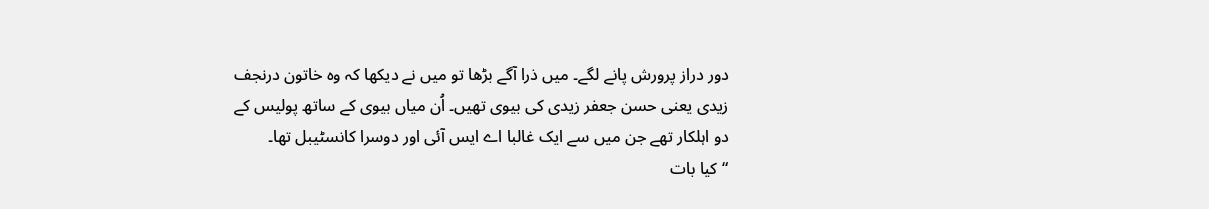دور دراز پرورش پانے لگے۔ ميں ذرا آگے بڑھا تو ميں نے ديکھا کہ وہ خاتون درنجف زيدی يعنی حسن جعفر زيدی کی بيوی تھيں۔ اُن مياں بيوی کے ساتھ پوليس کے دو اہلکار تھے جن ميں سے ايک غالبا اے ايس آئی اور دوسرا کانسٹيبل تھا۔
“کيا بات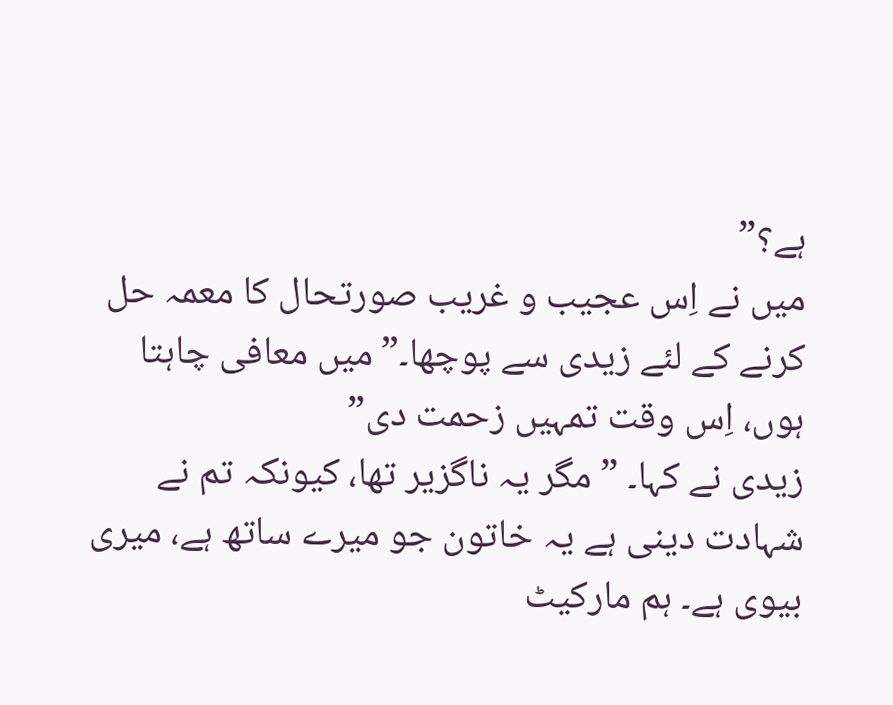ہے؟”
ميں نے اِس عجيب و غريب صورتحال کا معمہ حل کرنے کے لئے زيدی سے پوچھا۔”ميں معافی چاہتا ہوں، اِس وقت تمہيں زحمت دی”
زيدی نے کہا۔ ” مگر يہ ناگزير تھا، کيونکہ تم نے شہادت دينی ہے يہ خاتون جو ميرے ساتھ ہے، ميری بيوی ہے۔ ہم مارکيٹ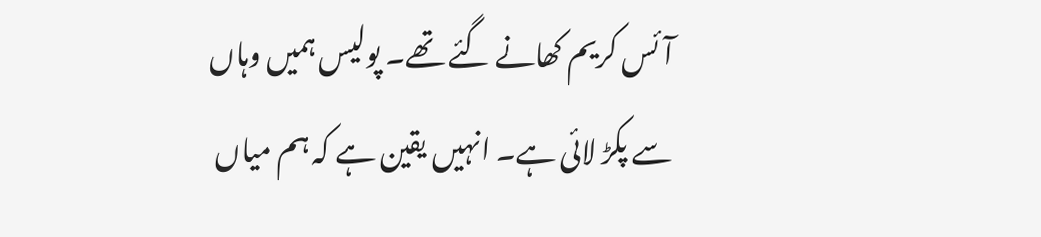آئس کريم کھانے گئے تھے۔ پوليس ہميں وہاں سے پکڑ لائی ہے۔ انہيں يقين ہے کہ ہم مياں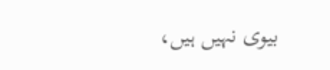بيوی نہيں ہيں،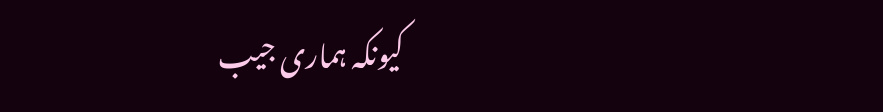کيونکہ ہماری جيب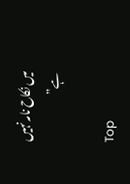ميں نکاح نامہ نہيں ہے”

Top